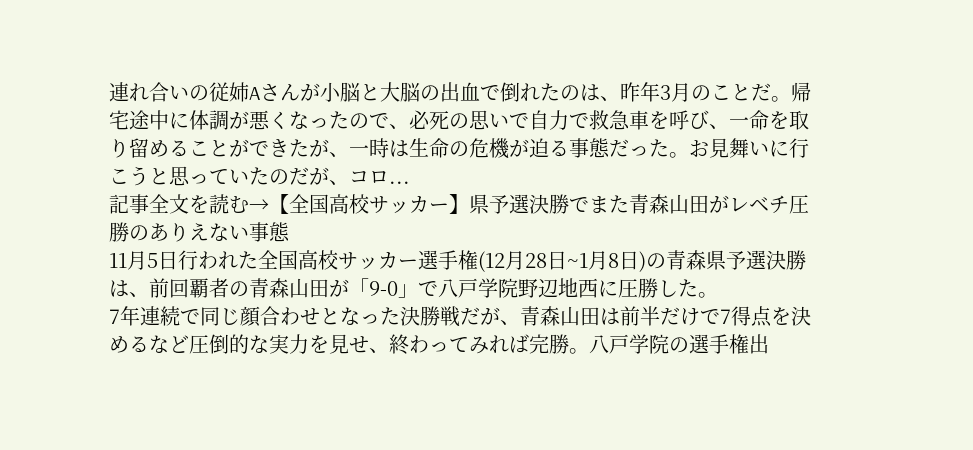連れ合いの従姉Aさんが小脳と大脳の出血で倒れたのは、昨年3月のことだ。帰宅途中に体調が悪くなったので、必死の思いで自力で救急車を呼び、一命を取り留めることができたが、一時は生命の危機が迫る事態だった。お見舞いに行こうと思っていたのだが、コロ...
記事全文を読む→【全国高校サッカー】県予選決勝でまた青森山田がレベチ圧勝のありえない事態
11月5日行われた全国高校サッカー選手権(12月28日~1月8日)の青森県予選決勝は、前回覇者の青森山田が「9-0」で八戸学院野辺地西に圧勝した。
7年連続で同じ顔合わせとなった決勝戦だが、青森山田は前半だけで7得点を決めるなど圧倒的な実力を見せ、終わってみれば完勝。八戸学院の選手権出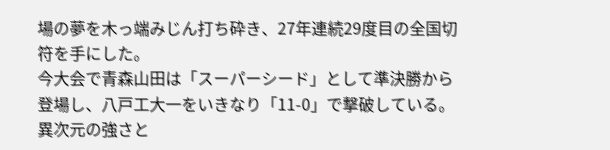場の夢を木っ端みじん打ち砕き、27年連続29度目の全国切符を手にした。
今大会で青森山田は「スーパーシード」として準決勝から登場し、八戸工大一をいきなり「11-0」で撃破している。異次元の強さと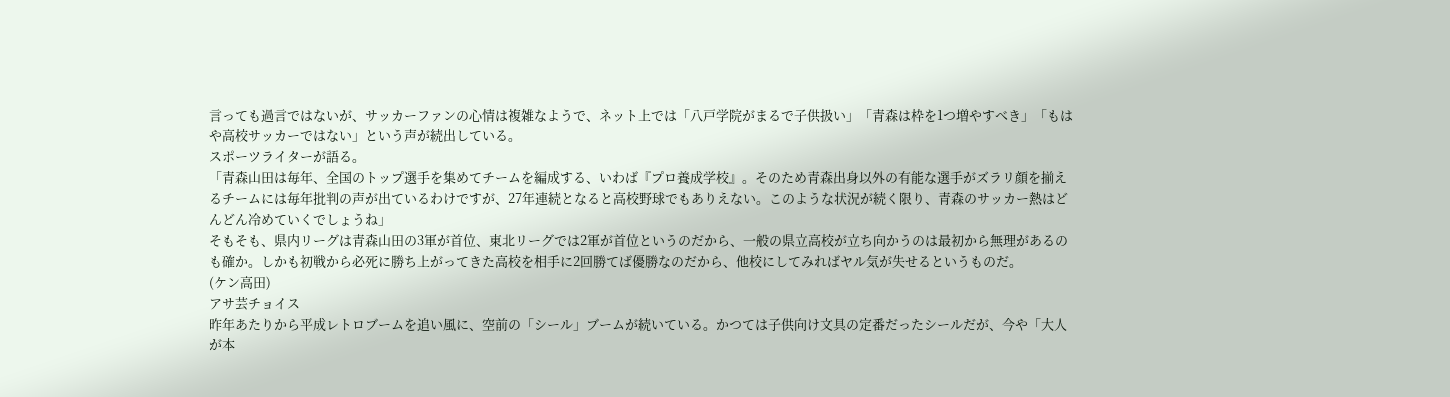言っても過言ではないが、サッカーファンの心情は複雑なようで、ネット上では「八戸学院がまるで子供扱い」「青森は枠を1つ増やすべき」「もはや高校サッカーではない」という声が続出している。
スポーツライターが語る。
「青森山田は毎年、全国のトップ選手を集めてチームを編成する、いわば『プロ養成学校』。そのため青森出身以外の有能な選手がズラリ顔を揃えるチームには毎年批判の声が出ているわけですが、27年連続となると高校野球でもありえない。このような状況が続く限り、青森のサッカー熱はどんどん冷めていくでしょうね」
そもそも、県内リーグは青森山田の3軍が首位、東北リーグでは2軍が首位というのだから、一般の県立高校が立ち向かうのは最初から無理があるのも確か。しかも初戦から必死に勝ち上がってきた高校を相手に2回勝てば優勝なのだから、他校にしてみればヤル気が失せるというものだ。
(ケン高田)
アサ芸チョイス
昨年あたりから平成レトロブームを追い風に、空前の「シール」ブームが続いている。かつては子供向け文具の定番だったシールだが、今や「大人が本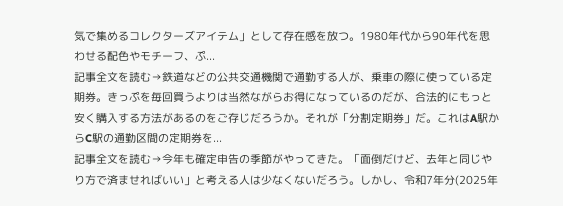気で集めるコレクターズアイテム」として存在感を放つ。1980年代から90年代を思わせる配色やモチーフ、ぷ...
記事全文を読む→鉄道などの公共交通機関で通勤する人が、乗車の際に使っている定期券。きっぷを毎回買うよりは当然ながらお得になっているのだが、合法的にもっと安く購入する方法があるのをご存じだろうか。それが「分割定期券」だ。これはA駅からC駅の通勤区間の定期券を...
記事全文を読む→今年も確定申告の季節がやってきた。「面倒だけど、去年と同じやり方で済ませればいい」と考える人は少なくないだろう。しかし、令和7年分(2025年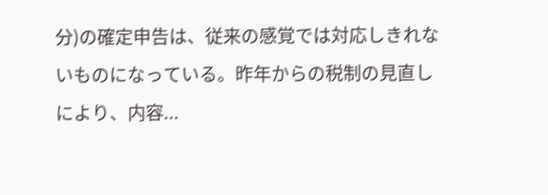分)の確定申告は、従来の感覚では対応しきれないものになっている。昨年からの税制の見直しにより、内容...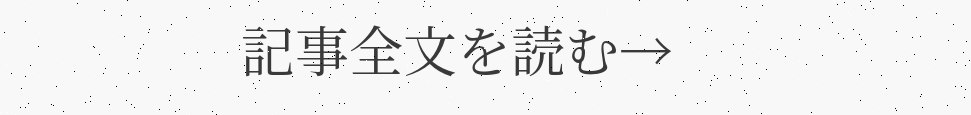記事全文を読む→